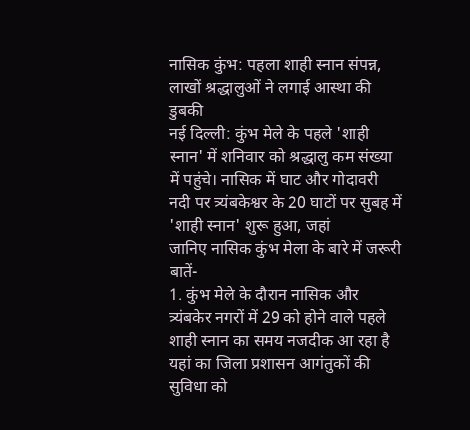नासिक कुंभ: पहला शाही स्नान संपन्न, लाखों श्रद्धालुओं ने लगाई आस्था की डुबकी
नई दिल्ली: कुंभ मेले के पहले 'शाही स्नान' में शनिवार को श्रद्धालु कम संख्या में पहुंचे। नासिक में घाट और गोदावरी नदी पर त्र्यंबकेश्वर के 20 घाटों पर सुबह में 'शाही स्नान' शुरू हुआ, जहां
जानिए नासिक कुंभ मेला के बारे में जरूरी बातें-
1. कुंभ मेले के दौरान नासिक और त्र्यंबकेर नगरों में 29 को होने वाले पहले शाही स्नान का समय नजदीक आ रहा है यहां का जिला प्रशासन आगंतुकों की सुविधा को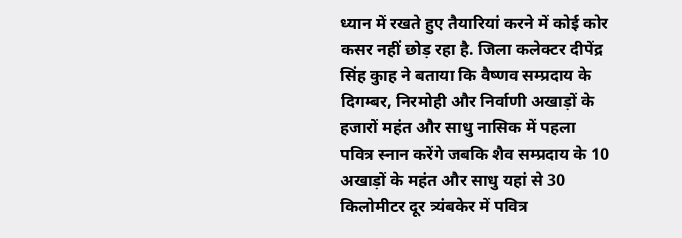ध्यान में रखते हुए तैयारियां करने में कोई कोर कसर नहीं छोड़ रहा है. जिला कलेक्टर दीपेंद्र सिंह कुाह ने बताया कि वैष्णव सम्प्रदाय के दिगम्बर, निरमोही और निर्वाणी अखाड़ों के हजारों महंत और साधु नासिक में पहला पवित्र स्नान करेंगे जबकि शैव सम्प्रदाय के 10 अखाड़ों के महंत और साधु यहां से 30 किलोमीटर दूर त्र्यंबकेर में पवित्र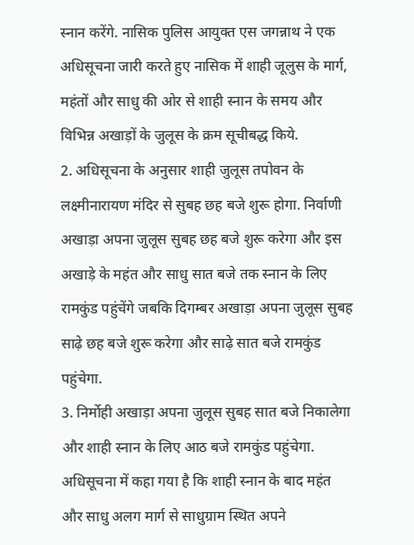स्नान करेंगे. नासिक पुलिस आयुक्त एस जगन्नाथ ने एक अधिसूचना जारी करते हुए नासिक में शाही जूलुस के मार्ग, महंतों और साधु की ओर से शाही स्नान के समय और विभिन्न अखाड़ों के जुलूस के क्रम सूचीबद्ध किये.
2. अधिसूचना के अनुसार शाही जुलूस तपोवन के लक्ष्मीनारायण मंदिर से सुबह छह बजे शुरू होगा. निर्वाणी अखाड़ा अपना जुलूस सुबह छह बजे शुरू करेगा और इस अखाड़े के महंत और साधु सात बजे तक स्नान के लिए रामकुंड पहुंचेंगे जबकि दिगम्बर अखाड़ा अपना जुलूस सुबह साढ़े छह बजे शुरू करेगा और साढ़े सात बजे रामकुंड पहुंचेगा.
3. निर्मोही अखाड़ा अपना जुलूस सुबह सात बजे निकालेगा और शाही स्नान के लिए आठ बजे रामकुंड पहुंचेगा. अधिसूचना में कहा गया है कि शाही स्नान के बाद महंत और साधु अलग मार्ग से साधुग्राम स्थित अपने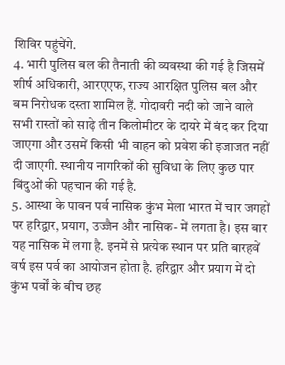शिविर पहुंचेंगे.
4. भारी पुलिस बल की तैनाती की व्यवस्था की गई है जिसमें शीर्ष अधिकारी, आरएएफ, राज्य आरक्षित पुलिस बल और बम निरोधक दस्ता शामिल हैं. गोदावरी नदी को जाने वाले सभी रास्तों को साढ़े तीन किलोमीटर के दायरे में बंद कर दिया जाएगा और उसमें किसी भी वाहन को प्रवेश की इजाजत नहीं दी जाएगी. स्थानीय नागरिकों की सुविधा के लिए कुछ पार बिंदुओं की पहचान की गई है.
5. आस्था के पावन पर्व नासिक कुंभ मेला भारत में चार जगहों पर हरिद्वार, प्रयाग, उज्जैन और नासिक- में लगता है। इस बार यह नासिक में लगा है. इनमें से प्रत्येक स्थान पर प्रति बारहवें वर्ष इस पर्व का आयोजन होता है. हरिद्वार और प्रयाग में दो कुंभ पर्वों के बीच छह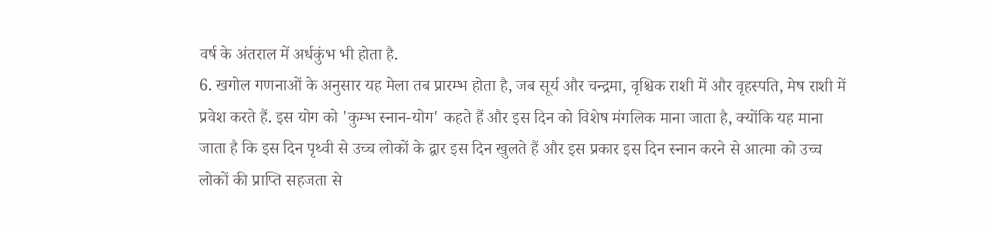वर्ष के अंतराल में अर्धकुंभ भी होता है.
6. खगोल गणनाओं के अनुसार यह मेला तब प्रारम्भ होता है, जब सूर्य और चन्द्रमा, वृश्चिक राशी में और वृहस्पति, मेष राशी में प्रवेश करते हैं. इस योग को 'कुम्भ स्नान-योग' कहते हैं और इस दिन को विशेष मंगलिक माना जाता है, क्योंकि यह माना जाता है कि इस दिन पृथ्वी से उच्च लोकों के द्वार इस दिन खुलते हैं और इस प्रकार इस दिन स्नान करने से आत्मा को उच्च लोकों की प्राप्ति सहजता से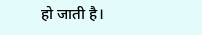हो जाती है।